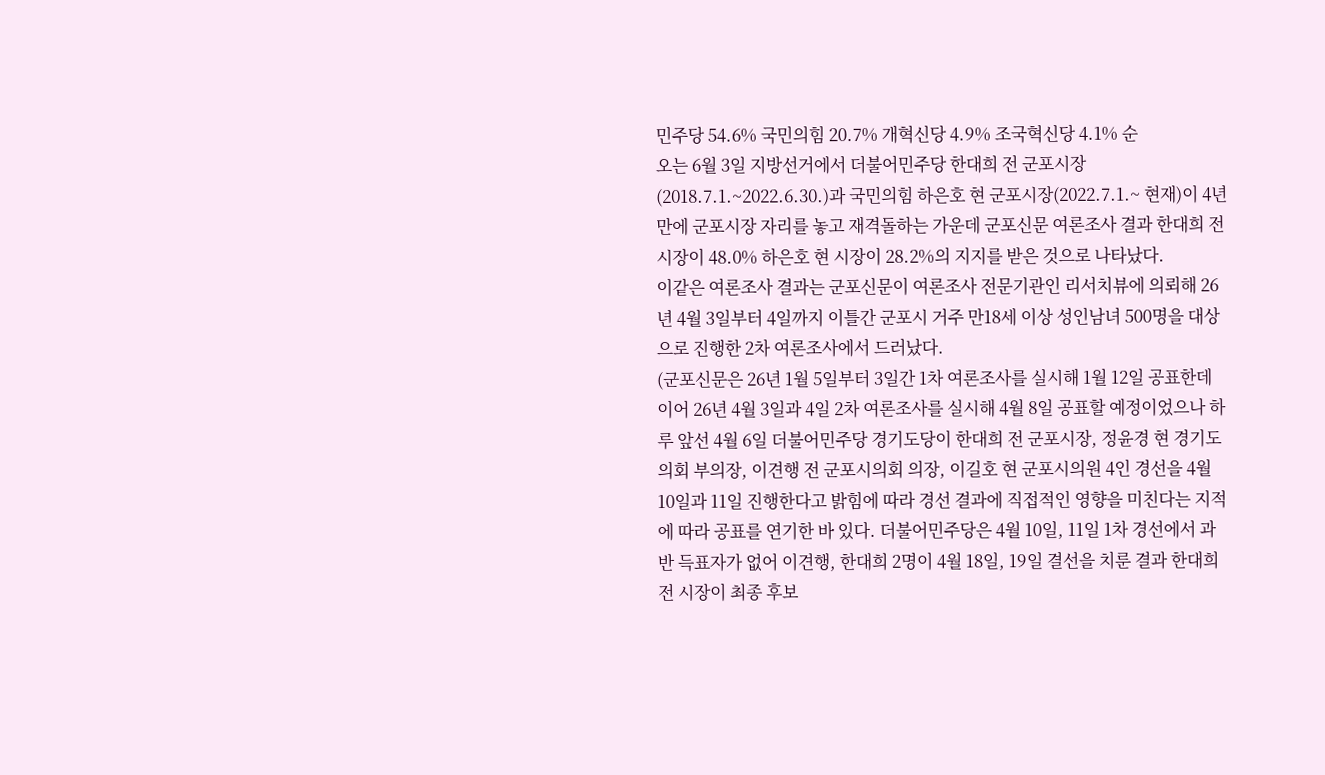민주당 54.6% 국민의힘 20.7% 개혁신당 4.9% 조국혁신당 4.1% 순
오는 6월 3일 지방선거에서 더불어민주당 한대희 전 군포시장(2018.7.1.~2022.6.30.)과 국민의힘 하은호 현 군포시장(2022.7.1.~ 현재)이 4년만에 군포시장 자리를 놓고 재격돌하는 가운데 군포신문 여론조사 결과 한대희 전 시장이 48.0% 하은호 현 시장이 28.2%의 지지를 받은 것으로 나타났다.
이같은 여론조사 결과는 군포신문이 여론조사 전문기관인 리서치뷰에 의뢰해 26년 4월 3일부터 4일까지 이틀간 군포시 거주 만18세 이상 성인남녀 500명을 대상으로 진행한 2차 여론조사에서 드러났다.
(군포신문은 26년 1월 5일부터 3일간 1차 여론조사를 실시해 1월 12일 공표한데 이어 26년 4월 3일과 4일 2차 여론조사를 실시해 4월 8일 공표할 예정이었으나 하루 앞선 4월 6일 더불어민주당 경기도당이 한대희 전 군포시장, 정윤경 현 경기도의회 부의장, 이견행 전 군포시의회 의장, 이길호 현 군포시의원 4인 경선을 4월 10일과 11일 진행한다고 밝힘에 따라 경선 결과에 직접적인 영향을 미친다는 지적에 따라 공표를 연기한 바 있다. 더불어민주당은 4월 10일, 11일 1차 경선에서 과반 득표자가 없어 이견행, 한대희 2명이 4월 18일, 19일 결선을 치룬 결과 한대희 전 시장이 최종 후보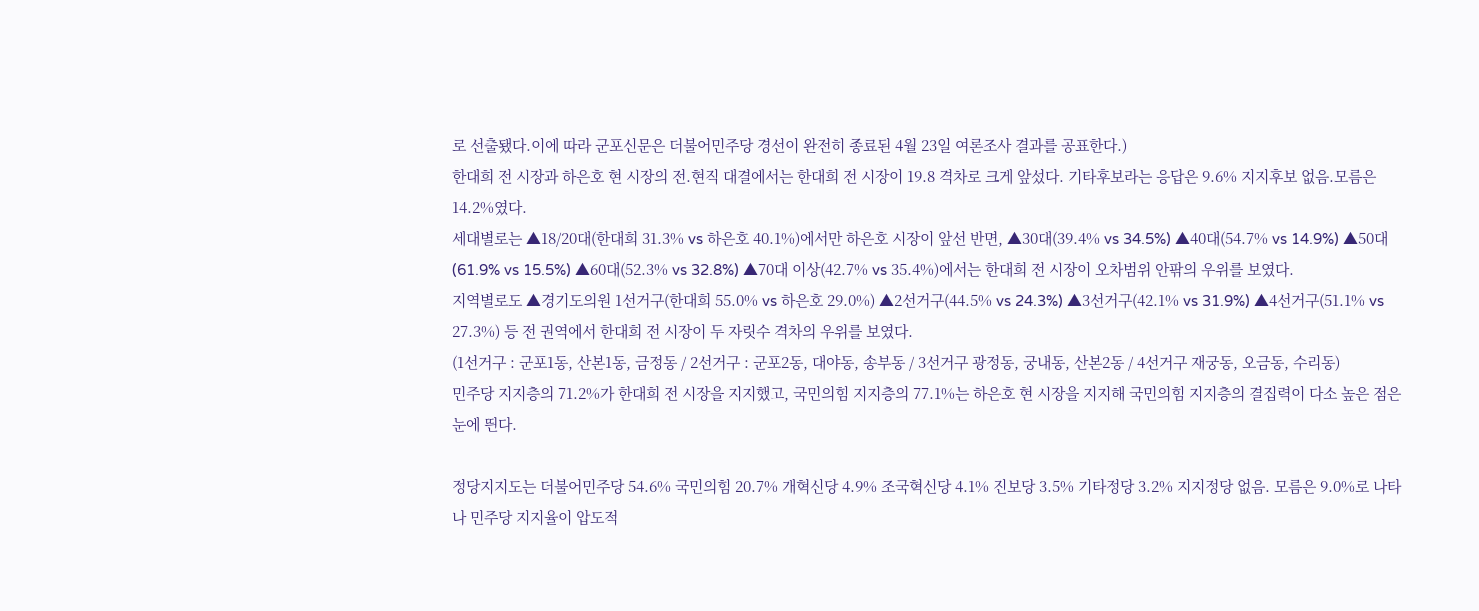로 선출됐다.이에 따라 군포신문은 더불어민주당 경선이 완전히 종료된 4월 23일 여론조사 결과를 공표한다.)
한대희 전 시장과 하은호 현 시장의 전.현직 대결에서는 한대희 전 시장이 19.8 격차로 크게 앞섰다. 기타후보라는 응답은 9.6% 지지후보 없음.모름은 14.2%였다.
세대별로는 ▲18/20대(한대희 31.3% vs 하은호 40.1%)에서만 하은호 시장이 앞선 반면, ▲30대(39.4% vs 34.5%) ▲40대(54.7% vs 14.9%) ▲50대(61.9% vs 15.5%) ▲60대(52.3% vs 32.8%) ▲70대 이상(42.7% vs 35.4%)에서는 한대희 전 시장이 오차범위 안팎의 우위를 보였다.
지역별로도 ▲경기도의원 1선거구(한대희 55.0% vs 하은호 29.0%) ▲2선거구(44.5% vs 24.3%) ▲3선거구(42.1% vs 31.9%) ▲4선거구(51.1% vs 27.3%) 등 전 권역에서 한대희 전 시장이 두 자릿수 격차의 우위를 보였다.
(1선거구 : 군포1동, 산본1동, 금정동 / 2선거구 : 군포2동, 대야동, 송부동 / 3선거구 광정동, 궁내동, 산본2동 / 4선거구 재궁동, 오금동, 수리동)
민주당 지지층의 71.2%가 한대희 전 시장을 지지했고, 국민의힘 지지층의 77.1%는 하은호 현 시장을 지지해 국민의힘 지지층의 결집력이 다소 높은 점은 눈에 띈다.

정당지지도는 더불어민주당 54.6% 국민의힘 20.7% 개혁신당 4.9% 조국혁신당 4.1% 진보당 3.5% 기타정당 3.2% 지지정당 없음. 모름은 9.0%로 나타나 민주당 지지율이 압도적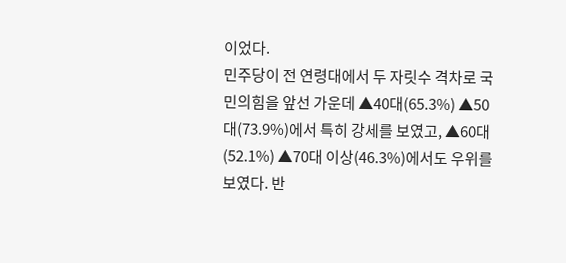이었다.
민주당이 전 연령대에서 두 자릿수 격차로 국민의힘을 앞선 가운데 ▲40대(65.3%) ▲50대(73.9%)에서 특히 강세를 보였고, ▲60대(52.1%) ▲70대 이상(46.3%)에서도 우위를 보였다. 반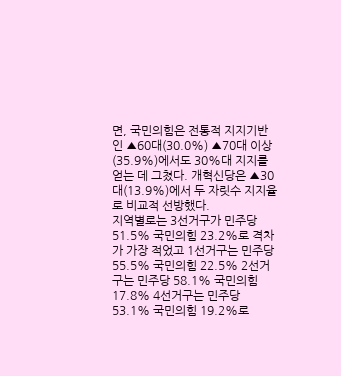면, 국민의힘은 전통적 지지기반인 ▲60대(30.0%) ▲70대 이상(35.9%)에서도 30%대 지지를 얻는 데 그쳤다. 개혁신당은 ▲30대(13.9%)에서 두 자릿수 지지율로 비교적 선방했다.
지역별로는 3선거구가 민주당 51.5% 국민의힘 23.2%로 격차가 가장 적었고 1선거구는 민주당 55.5% 국민의힘 22.5% 2선거구는 민주당 58.1% 국민의힘 17.8% 4선거구는 민주당 53.1% 국민의힘 19.2%로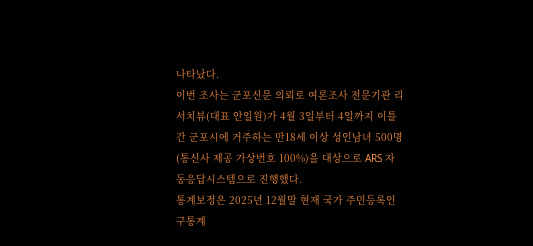나타났다.
이번 조사는 군포신문 의뢰로 여론조사 전문기관 리서치뷰(대표 안일원)가 4월 3일부터 4일까지 이틀간 군포시에 거주하는 만18세 이상 성인남녀 500명(통신사 제공 가상번호 100%)을 대상으로 ARS 자동응답시스템으로 진행했다.
통계보정은 2025년 12월말 현재 국가 주민등록인구통계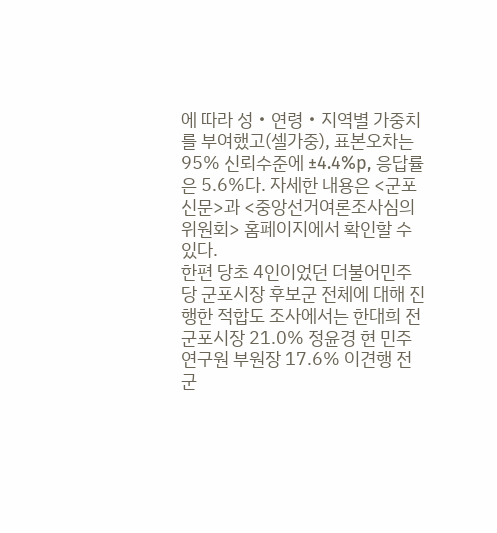에 따라 성‧연령‧지역별 가중치를 부여했고(셀가중), 표본오차는 95% 신뢰수준에 ±4.4%p, 응답률은 5.6%다. 자세한 내용은 <군포신문>과 <중앙선거여론조사심의위원회> 홈페이지에서 확인할 수 있다.
한편 당초 4인이었던 더불어민주당 군포시장 후보군 전체에 대해 진행한 적합도 조사에서는 한대희 전 군포시장 21.0% 정윤경 현 민주연구원 부원장 17.6% 이견행 전 군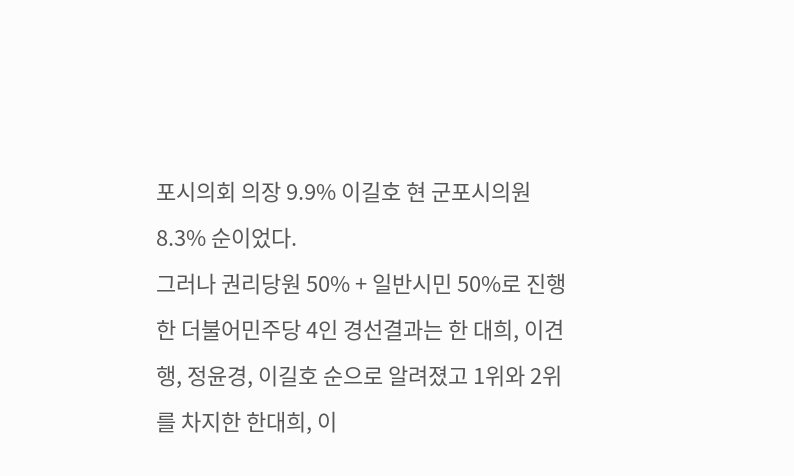포시의회 의장 9.9% 이길호 현 군포시의원 8.3% 순이었다.
그러나 권리당원 50% + 일반시민 50%로 진행한 더불어민주당 4인 경선결과는 한 대희, 이견행, 정윤경, 이길호 순으로 알려졌고 1위와 2위를 차지한 한대희, 이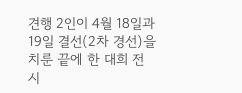견행 2인이 4월 18일과 19일 결선(2차 경선)을 치룬 끝에 한 대희 전 시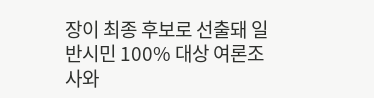장이 최종 후보로 선출돼 일반시민 100% 대상 여론조사와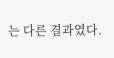는 다른 결과였다.